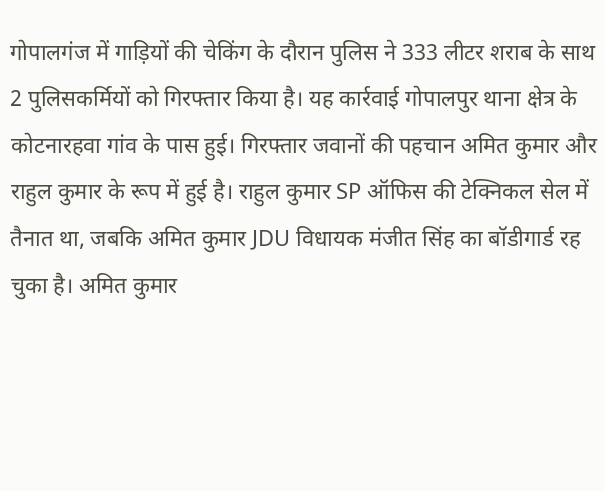गोपालगंज में गाड़ियों की चेकिंग के दौरान पुलिस ने 333 लीटर शराब के साथ 2 पुलिसकर्मियों को गिरफ्तार किया है। यह कार्रवाई गोपालपुर थाना क्षेत्र के कोटनारहवा गांव के पास हुई। गिरफ्तार जवानों की पहचान अमित कुमार और राहुल कुमार के रूप में हुई है। राहुल कुमार SP ऑफिस की टेक्निकल सेल में तैनात था, जबकि अमित कुमार JDU विधायक मंजीत सिंह का बॉडीगार्ड रह चुका है। अमित कुमार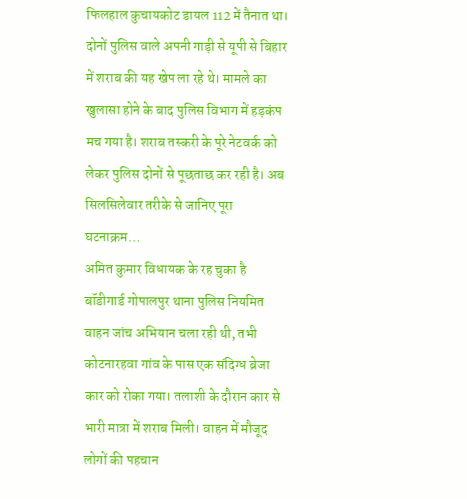फिलहाल कुचायकोट डायल 112 में तैनात था। दोनों पुलिस वाले अपनी गाड़ी से यूपी से बिहार में शराब की यह खेप ला रहे थे। मामले का खुलासा होने के बाद पुलिस विभाग में हड़कंप मच गया है। शराब तस्करी के पूरे नेटवर्क को लेकर पुलिस दोनों से पूछताछ कर रही है। अब सिलसिलेवार तरीके से जानिए पूरा घटनाक्रम…
अमित कुमार विधायक के रह चुका है बॉडीगार्ड गोपालपुर थाना पुलिस नियमित वाहन जांच अभियान चला रही थी, तभी कोटनारहवा गांव के पास एक संदिग्ध ब्रेजा कार को रोका गया। तलाशी के दौरान कार से भारी मात्रा में शराब मिली। वाहन में मौजूद लोगों की पहचान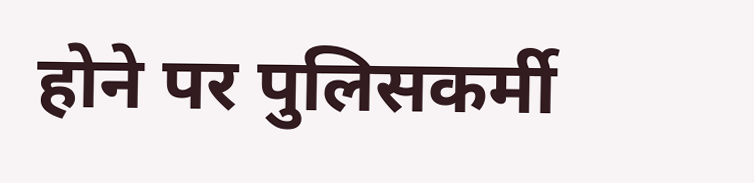होने पर पुलिसकर्मी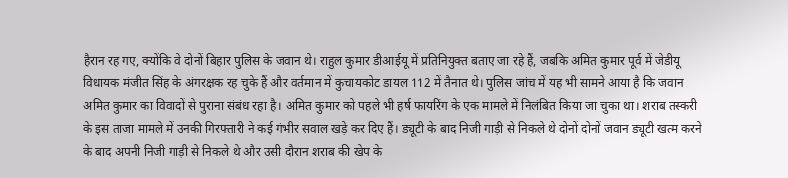हैरान रह गए, क्योंकि वे दोनों बिहार पुलिस के जवान थे। राहुल कुमार डीआईयू में प्रतिनियुक्त बताए जा रहे हैं, जबकि अमित कुमार पूर्व में जेडीयू विधायक मंजीत सिंह के अंगरक्षक रह चुके हैं और वर्तमान में कुचायकोट डायल 112 में तैनात थे। पुलिस जांच में यह भी सामने आया है कि जवान अमित कुमार का विवादों से पुराना संबंध रहा है। अमित कुमार को पहले भी हर्ष फायरिंग के एक मामले में निलंबित किया जा चुका था। शराब तस्करी के इस ताजा मामले में उनकी गिरफ्तारी ने कई गंभीर सवाल खड़े कर दिए हैं। ड्यूटी के बाद निजी गाड़ी से निकले थे दोनों दोनों जवान ड्यूटी खत्म करने के बाद अपनी निजी गाड़ी से निकले थे और उसी दौरान शराब की खेप के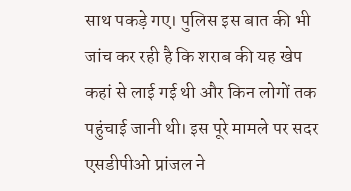साथ पकड़े गए। पुलिस इस बात की भी जांच कर रही है कि शराब की यह खेप कहां से लाई गई थी और किन लोगों तक पहुंचाई जानी थी। इस पूरे मामले पर सदर एसडीपीओ प्रांजल ने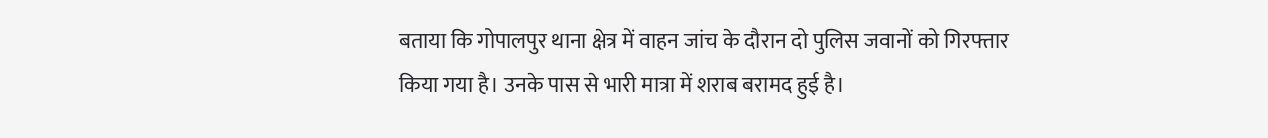बताया कि गोपालपुर थाना क्षेत्र में वाहन जांच के दौरान दो पुलिस जवानों को गिरफ्तार किया गया है। उनके पास से भारी मात्रा में शराब बरामद हुई है।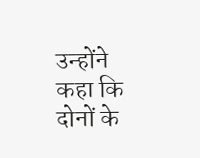उन्होंने कहा कि दोनों के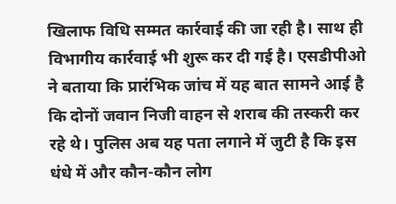खिलाफ विधि सम्मत कार्रवाई की जा रही है। साथ ही विभागीय कार्रवाई भी शुरू कर दी गई है। एसडीपीओ ने बताया कि प्रारंभिक जांच में यह बात सामने आई है कि दोनों जवान निजी वाहन से शराब की तस्करी कर रहे थे। पुलिस अब यह पता लगाने में जुटी है कि इस धंधे में और कौन-कौन लोग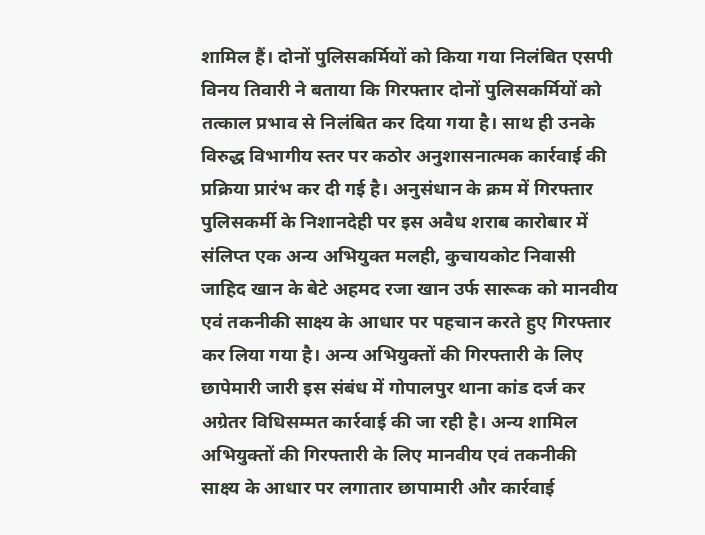शामिल हैं। दोनों पुलिसकर्मियों को किया गया निलंबित एसपी विनय तिवारी ने बताया कि गिरफ्तार दोनों पुलिसकर्मियों को तत्काल प्रभाव से निलंबित कर दिया गया है। साथ ही उनके विरुद्ध विभागीय स्तर पर कठोर अनुशासनात्मक कार्रवाई की प्रक्रिया प्रारंभ कर दी गई है। अनुसंधान के क्रम में गिरफ्तार पुलिसकर्मी के निशानदेही पर इस अवैध शराब कारोबार में संलिप्त एक अन्य अभियुक्त मलही, कुचायकोट निवासी जाहिद खान के बेटे अहमद रजा खान उर्फ सारूक को मानवीय एवं तकनीकी साक्ष्य के आधार पर पहचान करते हुए गिरफ्तार कर लिया गया है। अन्य अभियुक्तों की गिरफ्तारी के लिए छापेमारी जारी इस संबंध में गोपालपुर थाना कांड दर्ज कर अग्रेतर विधिसम्मत कार्रवाई की जा रही है। अन्य शामिल अभियुक्तों की गिरफ्तारी के लिए मानवीय एवं तकनीकी साक्ष्य के आधार पर लगातार छापामारी और कार्रवाई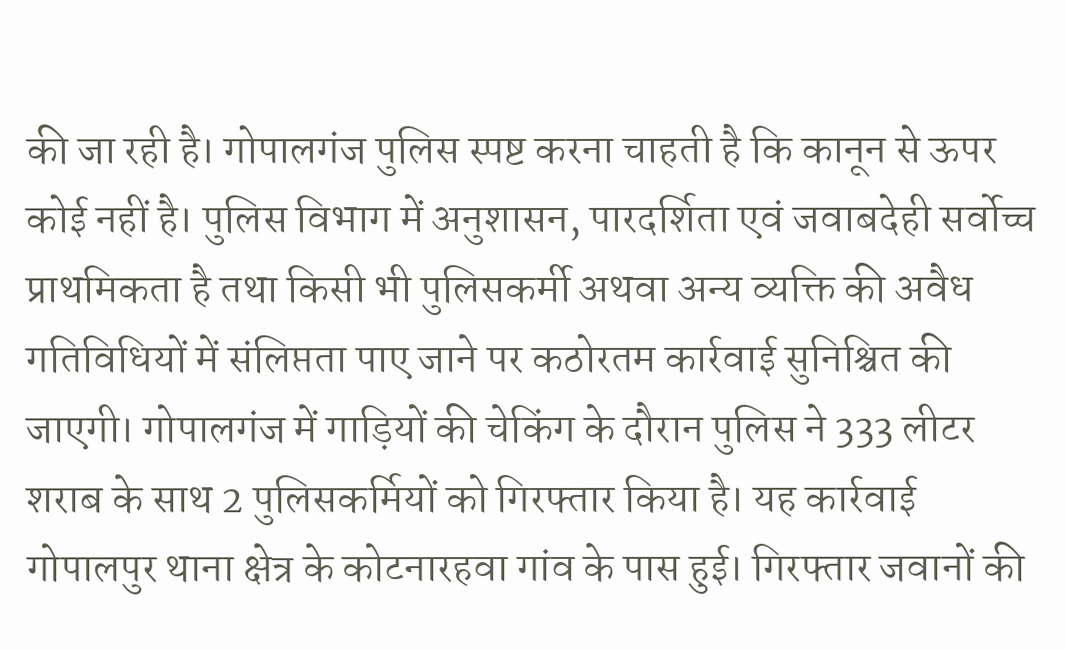की जा रही है। गोपालगंज पुलिस स्पष्ट करना चाहती है कि कानून से ऊपर कोई नहीं है। पुलिस विभाग में अनुशासन, पारदर्शिता एवं जवाबदेही सर्वोच्च प्राथमिकता है तथा किसी भी पुलिसकर्मी अथवा अन्य व्यक्ति की अवैध गतिविधियों में संलिप्तता पाए जाने पर कठोरतम कार्रवाई सुनिश्चित की जाएगी। गोपालगंज में गाड़ियों की चेकिंग के दौरान पुलिस ने 333 लीटर शराब के साथ 2 पुलिसकर्मियों को गिरफ्तार किया है। यह कार्रवाई गोपालपुर थाना क्षेत्र के कोटनारहवा गांव के पास हुई। गिरफ्तार जवानों की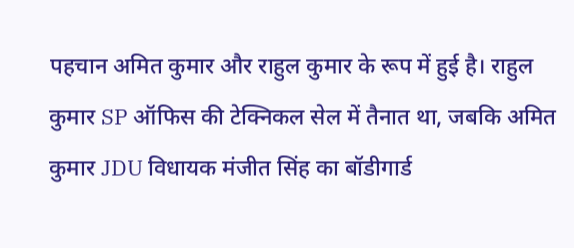पहचान अमित कुमार और राहुल कुमार के रूप में हुई है। राहुल कुमार SP ऑफिस की टेक्निकल सेल में तैनात था, जबकि अमित कुमार JDU विधायक मंजीत सिंह का बॉडीगार्ड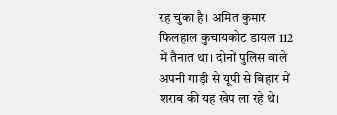रह चुका है। अमित कुमार फिलहाल कुचायकोट डायल 112 में तैनात था। दोनों पुलिस वाले अपनी गाड़ी से यूपी से बिहार में शराब की यह खेप ला रहे थे।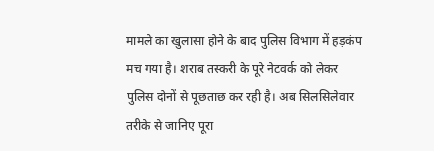मामले का खुलासा होने के बाद पुलिस विभाग में हड़कंप मच गया है। शराब तस्करी के पूरे नेटवर्क को लेकर पुलिस दोनों से पूछताछ कर रही है। अब सिलसिलेवार तरीके से जानिए पूरा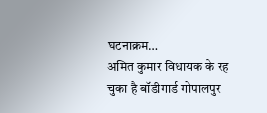घटनाक्रम…
अमित कुमार विधायक के रह चुका है बॉडीगार्ड गोपालपुर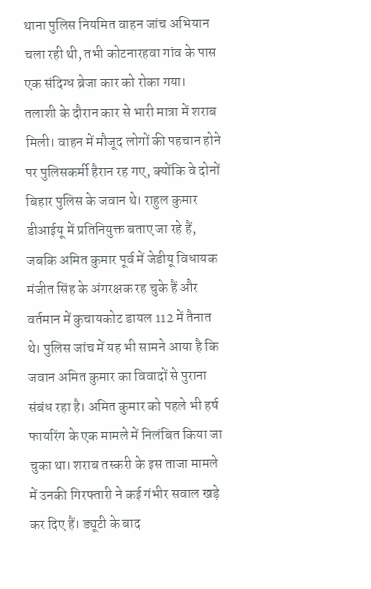थाना पुलिस नियमित वाहन जांच अभियान चला रही थी, तभी कोटनारहवा गांव के पास एक संदिग्ध ब्रेजा कार को रोका गया। तलाशी के दौरान कार से भारी मात्रा में शराब मिली। वाहन में मौजूद लोगों की पहचान होने पर पुलिसकर्मी हैरान रह गए, क्योंकि वे दोनों बिहार पुलिस के जवान थे। राहुल कुमार डीआईयू में प्रतिनियुक्त बताए जा रहे हैं, जबकि अमित कुमार पूर्व में जेडीयू विधायक मंजीत सिंह के अंगरक्षक रह चुके हैं और वर्तमान में कुचायकोट डायल 112 में तैनात थे। पुलिस जांच में यह भी सामने आया है कि जवान अमित कुमार का विवादों से पुराना संबंध रहा है। अमित कुमार को पहले भी हर्ष फायरिंग के एक मामले में निलंबित किया जा चुका था। शराब तस्करी के इस ताजा मामले में उनकी गिरफ्तारी ने कई गंभीर सवाल खड़े कर दिए हैं। ड्यूटी के बाद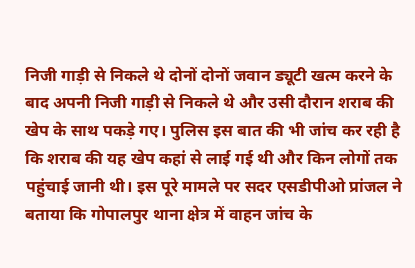निजी गाड़ी से निकले थे दोनों दोनों जवान ड्यूटी खत्म करने के बाद अपनी निजी गाड़ी से निकले थे और उसी दौरान शराब की खेप के साथ पकड़े गए। पुलिस इस बात की भी जांच कर रही है कि शराब की यह खेप कहां से लाई गई थी और किन लोगों तक पहुंचाई जानी थी। इस पूरे मामले पर सदर एसडीपीओ प्रांजल ने बताया कि गोपालपुर थाना क्षेत्र में वाहन जांच के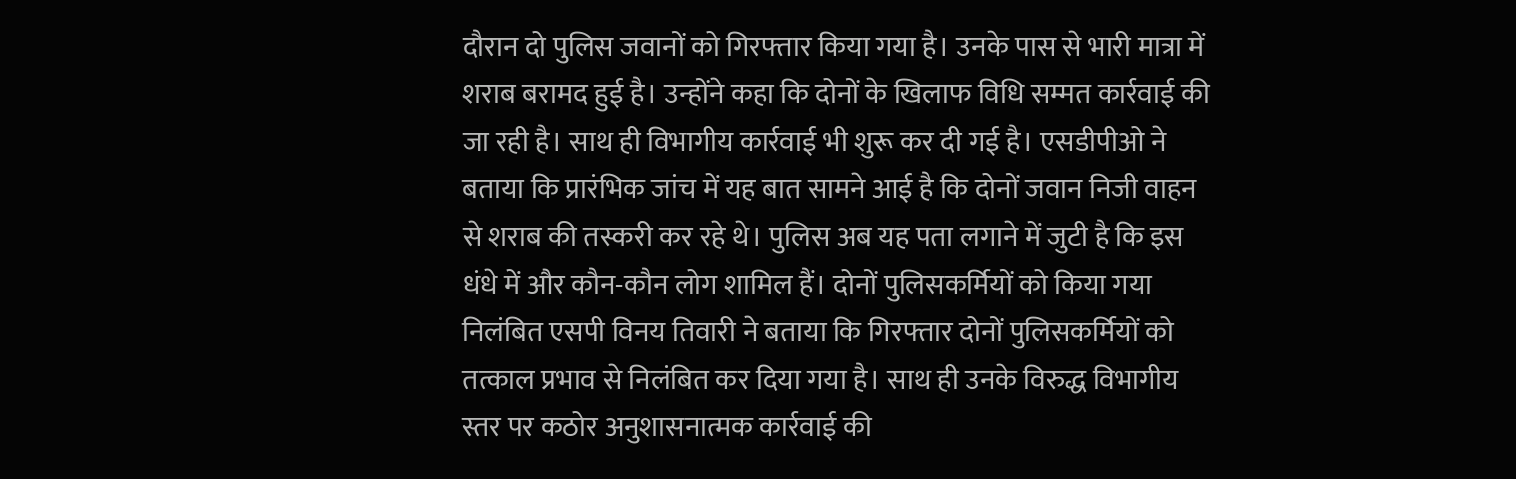दौरान दो पुलिस जवानों को गिरफ्तार किया गया है। उनके पास से भारी मात्रा में शराब बरामद हुई है। उन्होंने कहा कि दोनों के खिलाफ विधि सम्मत कार्रवाई की जा रही है। साथ ही विभागीय कार्रवाई भी शुरू कर दी गई है। एसडीपीओ ने बताया कि प्रारंभिक जांच में यह बात सामने आई है कि दोनों जवान निजी वाहन से शराब की तस्करी कर रहे थे। पुलिस अब यह पता लगाने में जुटी है कि इस धंधे में और कौन-कौन लोग शामिल हैं। दोनों पुलिसकर्मियों को किया गया निलंबित एसपी विनय तिवारी ने बताया कि गिरफ्तार दोनों पुलिसकर्मियों को तत्काल प्रभाव से निलंबित कर दिया गया है। साथ ही उनके विरुद्ध विभागीय स्तर पर कठोर अनुशासनात्मक कार्रवाई की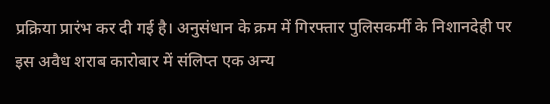प्रक्रिया प्रारंभ कर दी गई है। अनुसंधान के क्रम में गिरफ्तार पुलिसकर्मी के निशानदेही पर इस अवैध शराब कारोबार में संलिप्त एक अन्य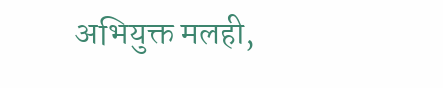अभियुक्त मलही,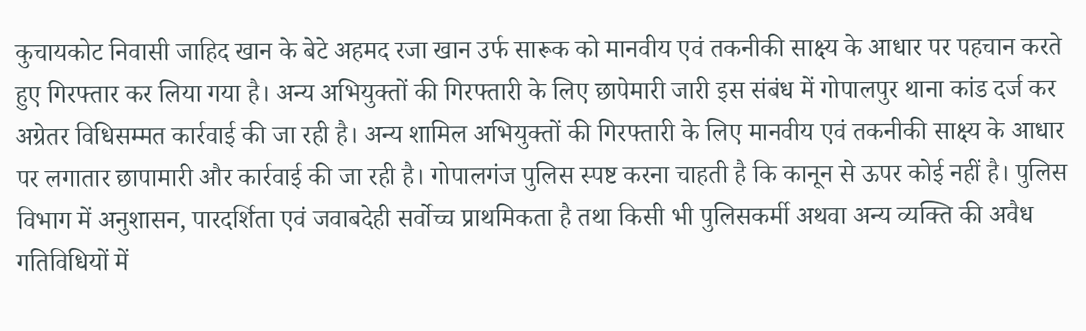कुचायकोट निवासी जाहिद खान के बेटे अहमद रजा खान उर्फ सारूक को मानवीय एवं तकनीकी साक्ष्य के आधार पर पहचान करते हुए गिरफ्तार कर लिया गया है। अन्य अभियुक्तों की गिरफ्तारी के लिए छापेमारी जारी इस संबंध में गोपालपुर थाना कांड दर्ज कर अग्रेतर विधिसम्मत कार्रवाई की जा रही है। अन्य शामिल अभियुक्तों की गिरफ्तारी के लिए मानवीय एवं तकनीकी साक्ष्य के आधार पर लगातार छापामारी और कार्रवाई की जा रही है। गोपालगंज पुलिस स्पष्ट करना चाहती है कि कानून से ऊपर कोई नहीं है। पुलिस विभाग में अनुशासन, पारदर्शिता एवं जवाबदेही सर्वोच्च प्राथमिकता है तथा किसी भी पुलिसकर्मी अथवा अन्य व्यक्ति की अवैध गतिविधियों में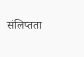संलिप्तता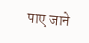पाए जाने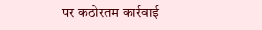पर कठोरतम कार्रवाई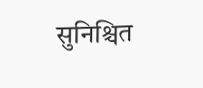सुनिश्चित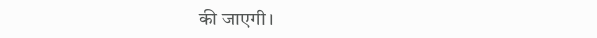की जाएगी।